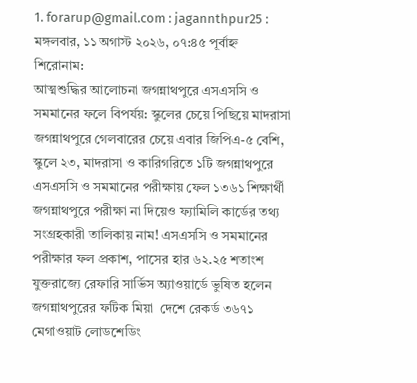1. forarup@gmail.com : jagannthpur25 :
মঙ্গলবার, ১১ অগাস্ট ২০২৬, ০৭:৪৫ পূর্বাহ্ন
শিরোনাম:
আত্মশুদ্ধির আলোচনা জগন্নাথপুরে এসএসসি ও সমমানের ফলে বিপর্যয়: স্কুলের চেয়ে পিছিয়ে মাদরাসা জগন্নাথপুরে গেলবারের চেয়ে এবার জিপিএ-৫ বেশি, স্কুলে ২৩, মাদরাসা ও কারিগরিতে ১টি জগন্নাথপুরে এসএসসি ও সমমানের পরীক্ষায় ফেল ১৩৬১ শিক্ষার্থী জগন্নাথপুরে পরীক্ষা না দিয়েও ফ্যামিলি কার্ডের তথ্য সংগ্রহকারী তালিকায় নাম! এসএসসি ও সমমানের পরীক্ষার ফল প্রকাশ, পাসের হার ৬২.২৫ শতাংশ যুক্তরাজ্যে রেফারি সার্ভিস অ্যাওয়ার্ডে ভুষিত হলেন জগন্নাথপুরের ফটিক মিয়া  দেশে রেকর্ড ৩৬৭১ মেগাওয়াট লোডশেডিং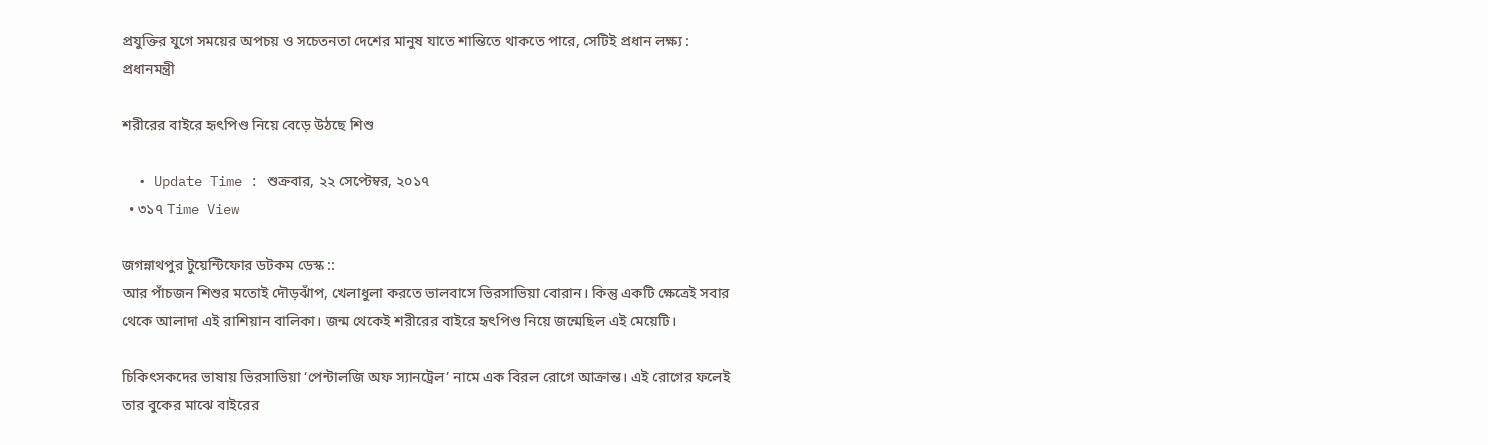প্রযুক্তির যুগে সময়ের অপচয় ও সচেতনতা দেশের মানুষ যাতে শান্তিতে থাকতে পারে, সেটিই প্রধান লক্ষ্য : প্রধানমন্ত্রী

শরীরের বাইরে হৃৎপিণ্ড নিয়ে বেড়ে উঠছে শিশু

  • Update Time : শুক্রবার, ২২ সেপ্টেম্বর, ২০১৭
  • ৩১৭ Time View

জগন্নাথপুর টুয়েন্টিফোর ডটকম ডেস্ক ::
আর পাঁচজন শিশুর মতোই দৌড়ঝাঁপ, খেলাধুলা করতে ভালবাসে ভিরসাভিয়া বোরান। কিন্তু একটি ক্ষেত্রেই সবার থেকে আলাদা এই রাশিয়ান বালিকা। জন্ম থেকেই শরীরের বাইরে হৃৎপিণ্ড নিয়ে জন্মেছিল এই মেয়েটি।

চিকিৎসকদের ভাষায় ভিরসাভিয়া ‘পেন্টালজি অফ স্যানট্রেল’ নামে এক বিরল রোগে আক্রান্ত। এই রোগের ফলেই তার বুকের মাঝে বাইরের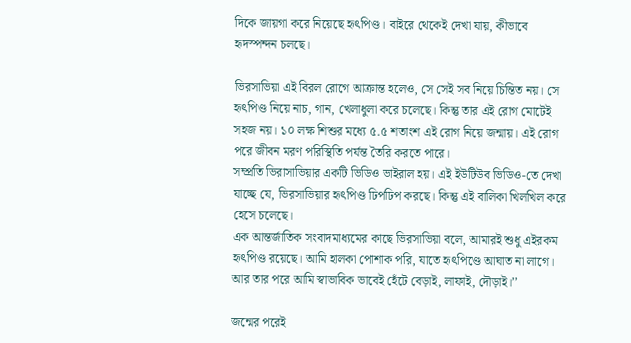দিকে জায়গা করে নিয়েছে হৃৎপিণ্ড। বাইরে থেকেই দেখা যায়, কীভাবে হৃদস্পন্দন চলছে।

ভিরসাভিয়া এই বিরল রোগে আক্রান্ত হলেও, সে সেই সব নিয়ে চিন্তিত নয়। সে হৃৎপিণ্ড নিয়ে নাচ, গান, খেলাধুলা করে চলেছে। কিন্তু তার এই রোগ মোটেই সহজ নয়। ১০ লক্ষ শিশুর মধ্যে ৫.৫ শতাংশ এই রোগ নিয়ে জন্মায়। এই রোগ পরে জীবন মরণ পরিস্থিতি পর্যন্ত তৈরি করতে পারে।
সম্প্রতি ভিরাসাভিয়ার একটি ভিডিও ভাইরাল হয়। এই ইউটিউব ভিডিও-তে দেখা যাচ্ছে যে, ভিরসাভিয়ার হৃৎপিণ্ড ঢিপঢিপ করছে। কিন্তু এই বালিকা খিলখিল করে হেসে চলেছে।
এক আন্তর্জাতিক সংবাদমাধ্যমের কাছে ভিরসাভিয়া বলে, আমারই শুধু এইরকম হৃৎপিণ্ড রয়েছে। আমি হালকা পোশাক পরি, যাতে হৃৎপিণ্ডে আঘাত না লাগে। আর তার পরে আমি স্বাভাবিক ভাবেই হেঁটে বেড়াই, লাফাই, দৌড়াই।’’

জন্মের পরেই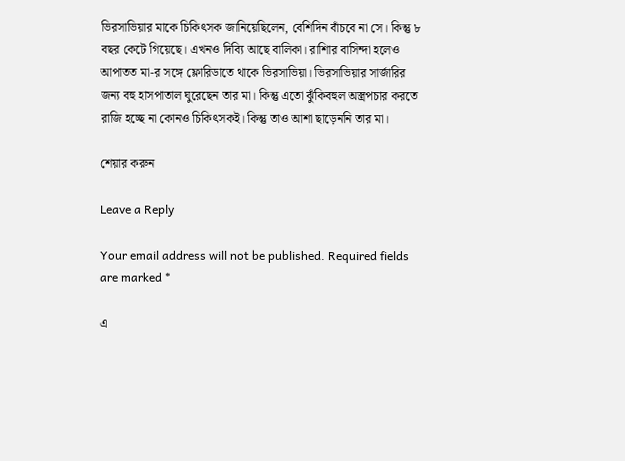ভিরসাভিয়ার মাকে চিকিৎসক জানিয়েছিলেন, বেশিদিন বাঁচবে না সে। কিন্তু ৮ বছর কেটে গিয়েছে। এখনও দিব্যি আছে বালিকা। রাশিার বাসিন্দা হলেও আপাতত মা-র সঙ্গে ফ্লোরিডাতে থাকে ভিরসাভিয়া। ভিরসাভিয়ার সার্জারির জন্য বহু হাসপাতাল ঘুরেছেন তার মা। কিন্তু এতো ঝুঁকিবহুল অস্ত্রপচার করতে রাজি হচ্ছে না কোনও চিকিৎসকই। কিন্তু তাও আশা ছাড়েননি তার মা।

শেয়ার করুন

Leave a Reply

Your email address will not be published. Required fields are marked *

এ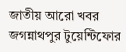জাতীয় আরো খবর
জগন্নাথপুর টুয়েন্টিফোর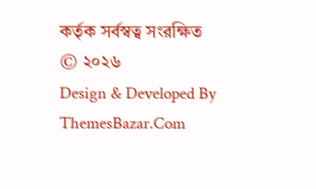কর্তৃক সর্বস্বত্ব সংরক্ষিত © ২০২৬
Design & Developed By ThemesBazar.Com